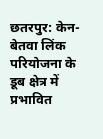छतरपुर: केन-बेतवा लिंक परियोजना के डूब क्षेत्र में प्रभावित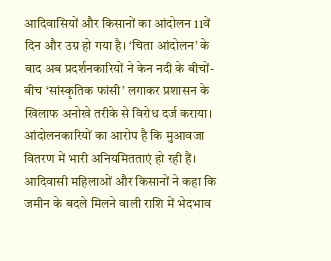आदिवासियों और किसानों का आंदोलन 11वें दिन और उग्र हो गया है। ‘चिता आंदोलन’ के बाद अब प्रदर्शनकारियों ने केन नदी के बीचों-बीच ‘सांस्कृतिक फांसी’ लगाकर प्रशासन के खिलाफ अनोखे तरीके से विरोध दर्ज कराया।
आंदोलनकारियों का आरोप है कि मुआवजा वितरण में भारी अनियमितताएं हो रही हैं। आदिवासी महिलाओं और किसानों ने कहा कि जमीन के बदले मिलने वाली राशि में भेदभाव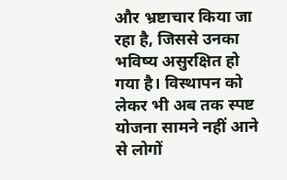और भ्रष्टाचार किया जा रहा है, जिससे उनका भविष्य असुरक्षित हो गया है। विस्थापन को लेकर भी अब तक स्पष्ट योजना सामने नहीं आने से लोगों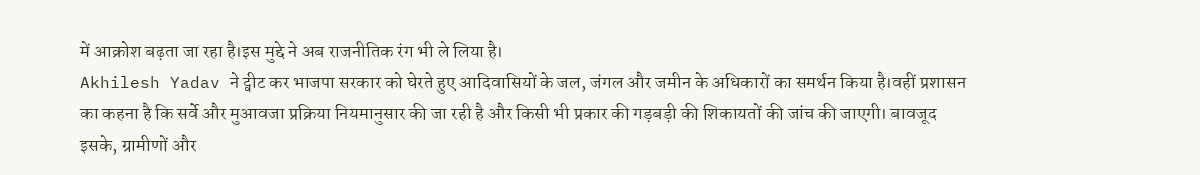में आक्रोश बढ़ता जा रहा है।इस मुद्दे ने अब राजनीतिक रंग भी ले लिया है।
Akhilesh Yadav ने ट्वीट कर भाजपा सरकार को घेरते हुए आदिवासियों के जल, जंगल और जमीन के अधिकारों का समर्थन किया है।वहीं प्रशासन का कहना है कि सर्वे और मुआवजा प्रक्रिया नियमानुसार की जा रही है और किसी भी प्रकार की गड़बड़ी की शिकायतों की जांच की जाएगी। बावजूद इसके, ग्रामीणों और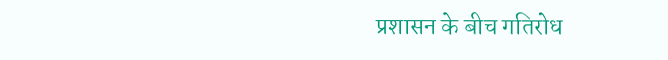प्रशासन के बीच गतिरोध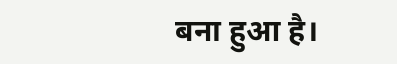बना हुआ है।